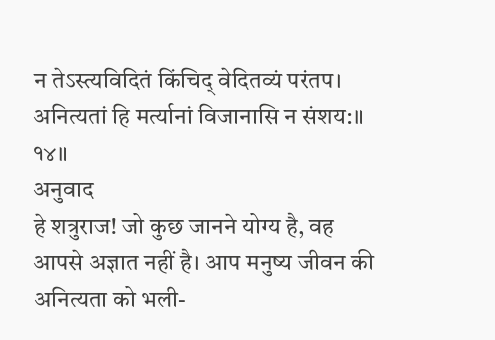न तेऽस्त्यविदितं किंचिद् वेदितव्यं परंतप।
अनित्यतां हि मर्त्यानां विजानासि न संशय:॥ १४॥
अनुवाद
हे शत्रुराज! जो कुछ जानने योग्य है, वह आपसे अज्ञात नहीं है। आप मनुष्य जीवन की अनित्यता को भली-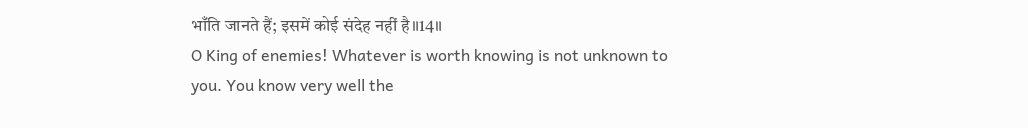भाँति जानते हैं; इसमें कोई संदेह नहीं है॥14॥
O King of enemies! Whatever is worth knowing is not unknown to you. You know very well the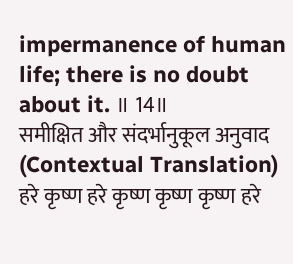impermanence of human life; there is no doubt about it. ॥ 14॥
समीक्षित और संदर्भानुकूल अनुवाद (Contextual Translation)
हरे कृष्ण हरे कृष्ण कृष्ण कृष्ण हरे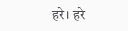हरे। हरे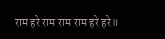राम हरे राम राम राम हरे हरे॥